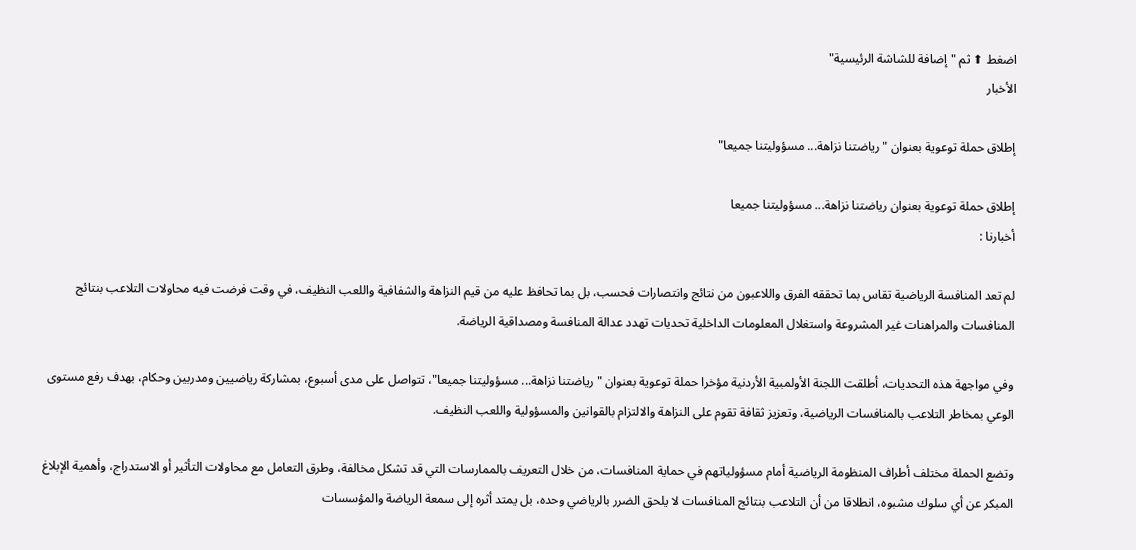اضغط ⬆ ثم "إضافة للشاشة الرئيسية"
الأخبار

إطلاق حملة توعوية بعنوان "رياضتنا نزاهة... مسؤوليتنا جميعا"

إطلاق حملة توعوية بعنوان رياضتنا نزاهة... مسؤوليتنا جميعا
أخبارنا :

لم تعد المنافسة الرياضية تقاس بما تحققه الفرق واللاعبون من نتائج وانتصارات فحسب، بل بما تحافظ عليه من قيم النزاهة والشفافية واللعب النظيف، في وقت فرضت فيه محاولات التلاعب بنتائج المنافسات والمراهنات غير المشروعة واستغلال المعلومات الداخلية تحديات تهدد عدالة المنافسة ومصداقية الرياضة.

وفي مواجهة هذه التحديات، أطلقت اللجنة الأولمبية الأردنية مؤخرا حملة توعوية بعنوان "رياضتنا نزاهة... مسؤوليتنا جميعا"، تتواصل على مدى أسبوع، بمشاركة رياضيين ومدربين وحكام، بهدف رفع مستوى الوعي بمخاطر التلاعب بالمنافسات الرياضية، وتعزيز ثقافة تقوم على النزاهة والالتزام بالقوانين والمسؤولية واللعب النظيف.

وتضع الحملة مختلف أطراف المنظومة الرياضية أمام مسؤولياتهم في حماية المنافسات، من خلال التعريف بالممارسات التي قد تشكل مخالفة، وطرق التعامل مع محاولات التأثير أو الاستدراج، وأهمية الإبلاغ المبكر عن أي سلوك مشبوه، انطلاقا من أن التلاعب بنتائج المنافسات لا يلحق الضرر بالرياضي وحده، بل يمتد أثره إلى سمعة الرياضة والمؤسسات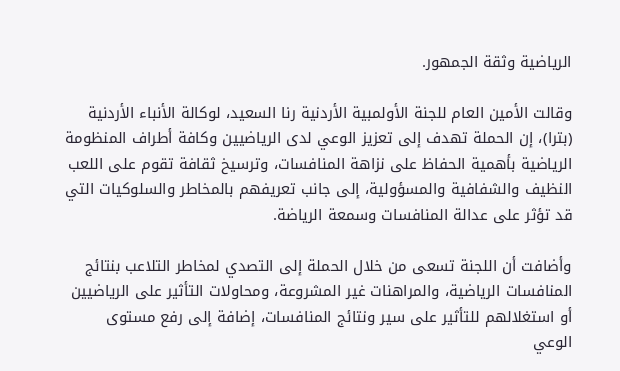الرياضية وثقة الجمهور.

وقالت الأمين العام للجنة الأولمبية الأردنية رنا السعيد، لوكالة الأنباء الأردنية (بترا)، إن الحملة تهدف إلى تعزيز الوعي لدى الرياضيين وكافة أطراف المنظومة الرياضية بأهمية الحفاظ على نزاهة المنافسات، وترسيخ ثقافة تقوم على اللعب النظيف والشفافية والمسؤولية، إلى جانب تعريفهم بالمخاطر والسلوكيات التي قد تؤثر على عدالة المنافسات وسمعة الرياضة.

وأضافت أن اللجنة تسعى من خلال الحملة إلى التصدي لمخاطر التلاعب بنتائج المنافسات الرياضية، والمراهنات غير المشروعة، ومحاولات التأثير على الرياضيين أو استغلالهم للتأثير على سير ونتائج المنافسات، إضافة إلى رفع مستوى الوعي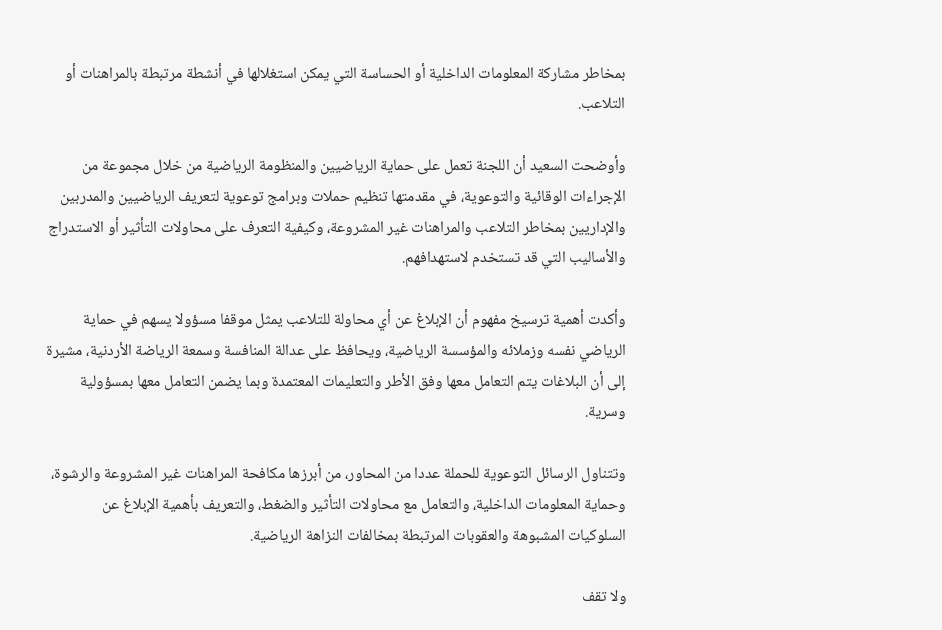بمخاطر مشاركة المعلومات الداخلية أو الحساسة التي يمكن استغلالها في أنشطة مرتبطة بالمراهنات أو التلاعب.

وأوضحت السعيد أن اللجنة تعمل على حماية الرياضيين والمنظومة الرياضية من خلال مجموعة من الإجراءات الوقائية والتوعوية، في مقدمتها تنظيم حملات وبرامج توعوية لتعريف الرياضيين والمدربين والإداريين بمخاطر التلاعب والمراهنات غير المشروعة، وكيفية التعرف على محاولات التأثير أو الاستدراج والأساليب التي قد تستخدم لاستهدافهم.

وأكدت أهمية ترسيخ مفهوم أن الإبلاغ عن أي محاولة للتلاعب يمثل موقفا مسؤولا يسهم في حماية الرياضي نفسه وزملائه والمؤسسة الرياضية، ويحافظ على عدالة المنافسة وسمعة الرياضة الأردنية، مشيرة إلى أن البلاغات يتم التعامل معها وفق الأطر والتعليمات المعتمدة وبما يضمن التعامل معها بمسؤولية وسرية.

وتتناول الرسائل التوعوية للحملة عددا من المحاور، من أبرزها مكافحة المراهنات غير المشروعة والرشوة، وحماية المعلومات الداخلية، والتعامل مع محاولات التأثير والضغط، والتعريف بأهمية الإبلاغ عن السلوكيات المشبوهة والعقوبات المرتبطة بمخالفات النزاهة الرياضية.

ولا تقف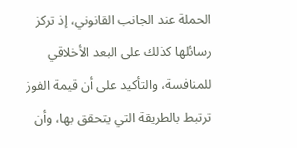الحملة عند الجانب القانوني، إذ تركز رسائلها كذلك على البعد الأخلاقي للمنافسة، والتأكيد على أن قيمة الفوز ترتبط بالطريقة التي يتحقق بها، وأن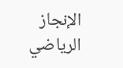الإنجاز الرياضي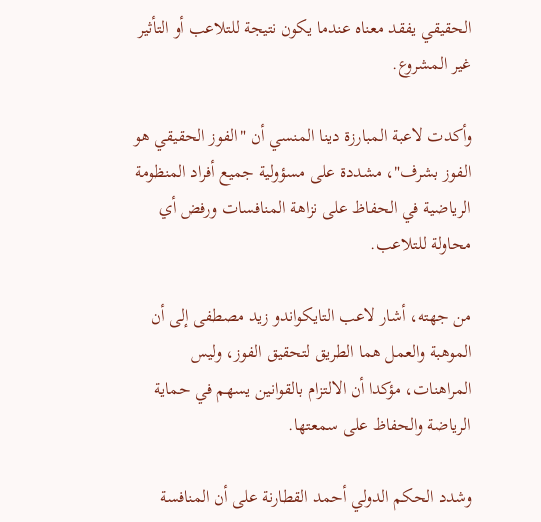الحقيقي يفقد معناه عندما يكون نتيجة للتلاعب أو التأثير غير المشروع.

وأكدت لاعبة المبارزة دينا المنسي أن "الفوز الحقيقي هو الفوز بشرف"، مشددة على مسؤولية جميع أفراد المنظومة الرياضية في الحفاظ على نزاهة المنافسات ورفض أي محاولة للتلاعب.

من جهته، أشار لاعب التايكواندو زيد مصطفى إلى أن الموهبة والعمل هما الطريق لتحقيق الفوز، وليس المراهنات، مؤكدا أن الالتزام بالقوانين يسهم في حماية الرياضة والحفاظ على سمعتها.

وشدد الحكم الدولي أحمد القطارنة على أن المنافسة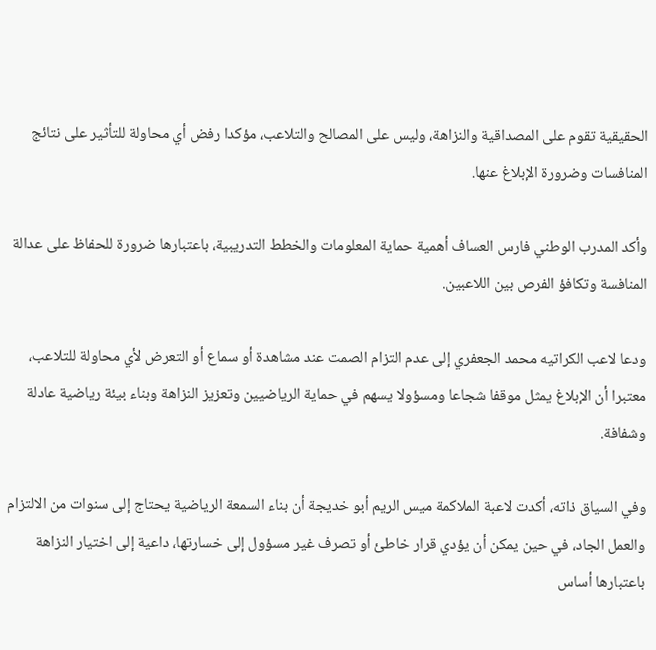الحقيقية تقوم على المصداقية والنزاهة، وليس على المصالح والتلاعب، مؤكدا رفض أي محاولة للتأثير على نتائج المنافسات وضرورة الإبلاغ عنها.

وأكد المدرب الوطني فارس العساف أهمية حماية المعلومات والخطط التدريبية، باعتبارها ضرورة للحفاظ على عدالة المنافسة وتكافؤ الفرص بين اللاعبين.

ودعا لاعب الكراتيه محمد الجعفري إلى عدم التزام الصمت عند مشاهدة أو سماع أو التعرض لأي محاولة للتلاعب، معتبرا أن الإبلاغ يمثل موقفا شجاعا ومسؤولا يسهم في حماية الرياضيين وتعزيز النزاهة وبناء بيئة رياضية عادلة وشفافة.

وفي السياق ذاته، أكدت لاعبة الملاكمة ميس الريم أبو خديجة أن بناء السمعة الرياضية يحتاج إلى سنوات من الالتزام والعمل الجاد، في حين يمكن أن يؤدي قرار خاطئ أو تصرف غير مسؤول إلى خسارتها، داعية إلى اختيار النزاهة باعتبارها أساس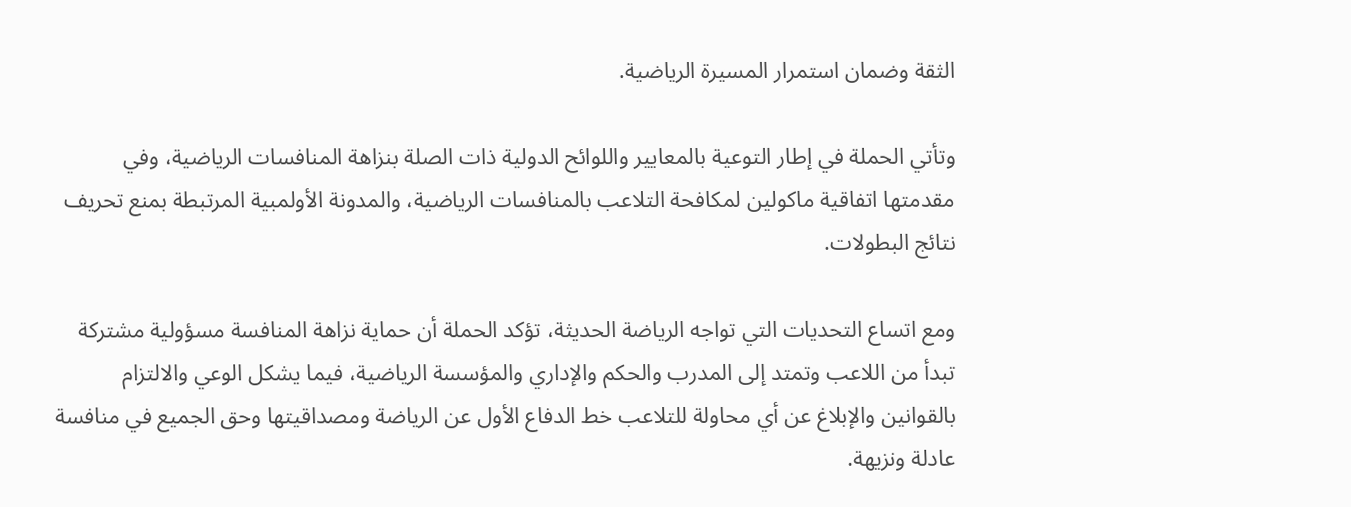الثقة وضمان استمرار المسيرة الرياضية.

وتأتي الحملة في إطار التوعية بالمعايير واللوائح الدولية ذات الصلة بنزاهة المنافسات الرياضية، وفي مقدمتها اتفاقية ماكولين لمكافحة التلاعب بالمنافسات الرياضية، والمدونة الأولمبية المرتبطة بمنع تحريف نتائج البطولات.

ومع اتساع التحديات التي تواجه الرياضة الحديثة، تؤكد الحملة أن حماية نزاهة المنافسة مسؤولية مشتركة تبدأ من اللاعب وتمتد إلى المدرب والحكم والإداري والمؤسسة الرياضية، فيما يشكل الوعي والالتزام بالقوانين والإبلاغ عن أي محاولة للتلاعب خط الدفاع الأول عن الرياضة ومصداقيتها وحق الجميع في منافسة عادلة ونزيهة.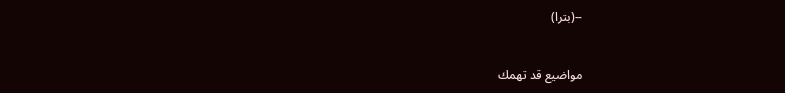--(بترا)


مواضيع قد تهمك